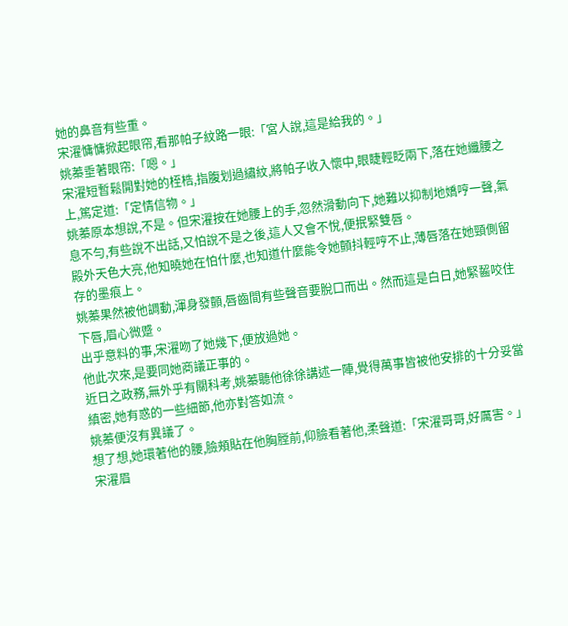她的鼻音有些重。
宋濯慵慵掀起眼帘,看那帕子紋路一眼:「宮人說,這是給我的。」
姚蓁垂著眼帘:「嗯。」
宋濯短暫鬆開對她的桎梏,指腹划過繡紋,將帕子收入懷中,眼睫輕眨兩下,落在她纖腰之上,篤定道:「定情信物。」
姚蓁原本想說,不是。但宋濯按在她腰上的手,忽然滑動向下,她難以抑制地嬌哼一聲,氣息不勻,有些說不出話,又怕說不是之後,這人又會不悅,便抿緊雙唇。
殿外天色大亮,他知曉她在怕什麼,也知道什麼能令她顫抖輕哼不止,薄唇落在她頸側留存的墨痕上。
姚蓁果然被他調動,渾身發顫,唇齒間有些聲音要脫口而出。然而這是白日,她緊齧咬住下唇,眉心微蹙。
出乎意料的事,宋濯吻了她幾下,便放過她。
他此次來,是要同她商議正事的。
近日之政務,無外乎有關科考,姚蓁聽他徐徐講述一陣,覺得萬事皆被他安排的十分妥當縝密,她有惑的一些細節,他亦對答如流。
姚蓁便沒有異議了。
想了想,她環著他的腰,臉頰貼在他胸膛前,仰臉看著他,柔聲道:「宋濯哥哥,好厲害。」
宋濯眉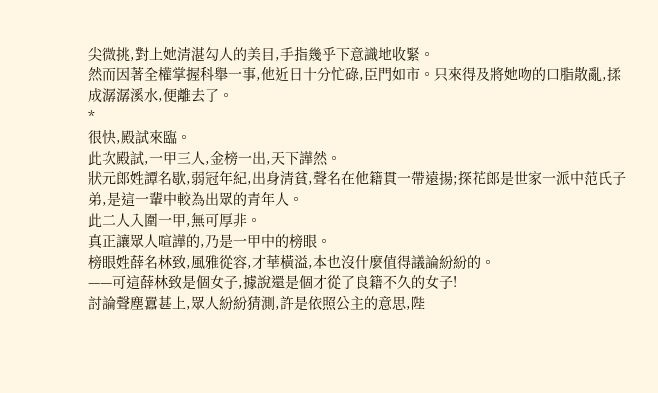尖微挑,對上她清湛勾人的美目,手指幾乎下意識地收緊。
然而因著全權掌握科舉一事,他近日十分忙碌,臣門如市。只來得及將她吻的口脂散亂,揉成潺潺溪水,便離去了。
*
很快,殿試來臨。
此次殿試,一甲三人,金榜一出,天下譁然。
狀元郎姓譚名歇,弱冠年紀,出身清貧,聲名在他籍貫一帶遠揚;探花郎是世家一派中范氏子弟,是這一輩中較為出眾的青年人。
此二人入圍一甲,無可厚非。
真正讓眾人喧譁的,乃是一甲中的榜眼。
榜眼姓薛名林致,風雅從容,才華橫溢,本也沒什麼值得議論紛紛的。
——可這薛林致是個女子,據說還是個才從了良籍不久的女子!
討論聲塵囂甚上,眾人紛紛猜測,許是依照公主的意思,陛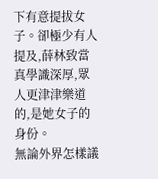下有意提拔女子。卻極少有人提及,薛林致當真學識深厚,眾人更津津樂道的,是她女子的身份。
無論外界怎樣議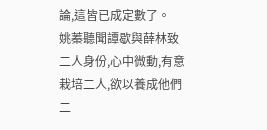論,這皆已成定數了。
姚蓁聽聞譚歇與薛林致二人身份,心中微動,有意栽培二人,欲以養成他們二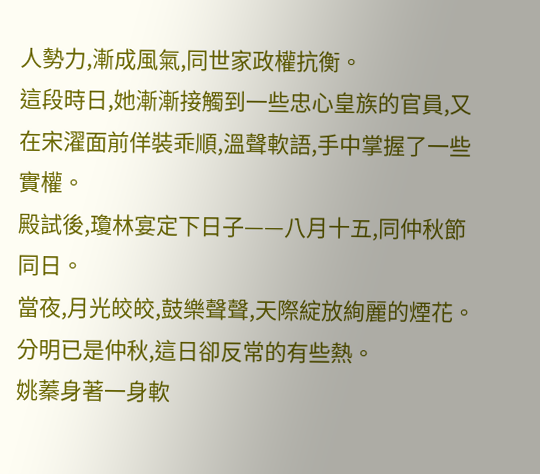人勢力,漸成風氣,同世家政權抗衡。
這段時日,她漸漸接觸到一些忠心皇族的官員,又在宋濯面前佯裝乖順,溫聲軟語,手中掌握了一些實權。
殿試後,瓊林宴定下日子——八月十五,同仲秋節同日。
當夜,月光皎皎,鼓樂聲聲,天際綻放絢麗的煙花。
分明已是仲秋,這日卻反常的有些熱。
姚蓁身著一身軟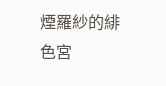煙羅紗的緋色宮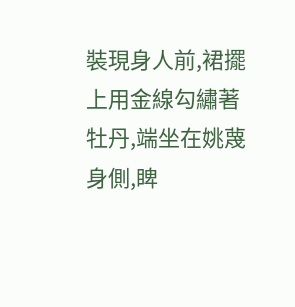裝現身人前,裙擺上用金線勾繡著牡丹,端坐在姚蔑身側,睥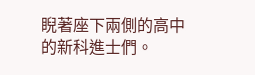睨著座下兩側的高中的新科進士們。